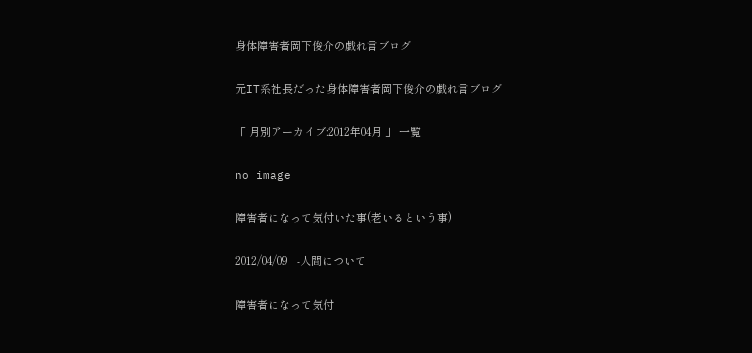身体障害者岡下俊介の戯れ言ブログ

元IT系社長だった身体障害者岡下俊介の戯れ言ブログ

「 月別アーカイブ:2012年04月 」 一覧

no image

障害者になって気付いた事(老いるという事)

2012/04/09   -人間について

障害者になって気付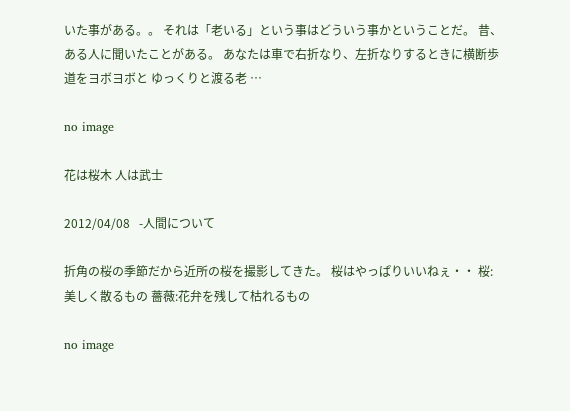いた事がある。。 それは「老いる」という事はどういう事かということだ。 昔、ある人に聞いたことがある。 あなたは車で右折なり、左折なりするときに横断歩道をヨボヨボと ゆっくりと渡る老 …

no image

花は桜木 人は武士

2012/04/08   -人間について

折角の桜の季節だから近所の桜を撮影してきた。 桜はやっぱりいいねぇ・・ 桜:美しく散るもの 薔薇:花弁を残して枯れるもの

no image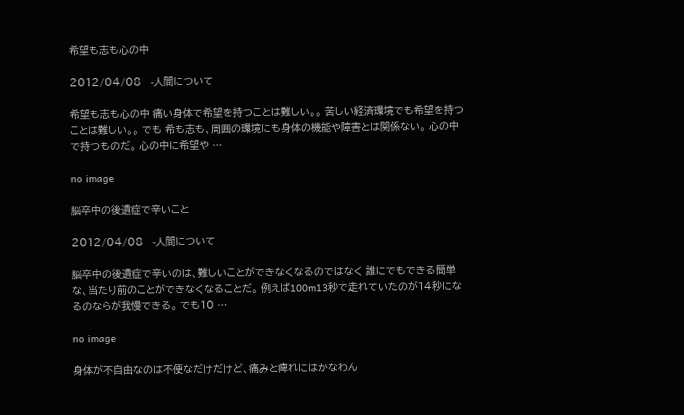希望も志も心の中

2012/04/08   -人間について

希望も志も心の中 痛い身体で希望を持つことは難しい。。 苦しい経済環境でも希望を持つことは難しい。。 でも 希も志も、周囲の環境にも身体の機能や障害とは関係ない。 心の中で持つものだ。 心の中に希望や …

no image

脳卒中の後遺症で辛いこと

2012/04/08   -人間について

脳卒中の後遺症で辛いのは、難しいことができなくなるのではなく 誰にでもできる簡単な、当たり前のことができなくなることだ。 例えば100m13秒で走れていたのが14秒になるのならが我慢できる。 でも10 …

no image

身体が不自由なのは不便なだけだけど、痛みと痺れにはかなわん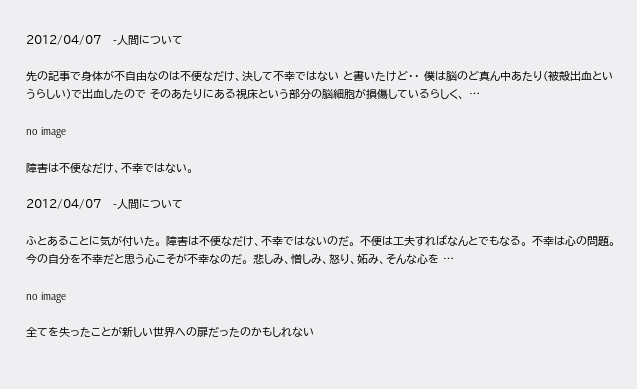2012/04/07   -人間について

先の記事で身体が不自由なのは不便なだけ、決して不幸ではない と書いたけど・・ 僕は脳のど真ん中あたり(被殻出血というらしい)で出血したので そのあたりにある視床という部分の脳細胞が損傷しているらしく、 …

no image

障害は不便なだけ、不幸ではない。

2012/04/07   -人間について

ふとあることに気が付いた。 障害は不便なだけ、不幸ではないのだ。 不便は工夫すればなんとでもなる。 不幸は心の問題。 今の自分を不幸だと思う心こそが不幸なのだ。 悲しみ、憎しみ、怒り、妬み、そんな心を …

no image

全てを失ったことが新しい世界への扉だったのかもしれない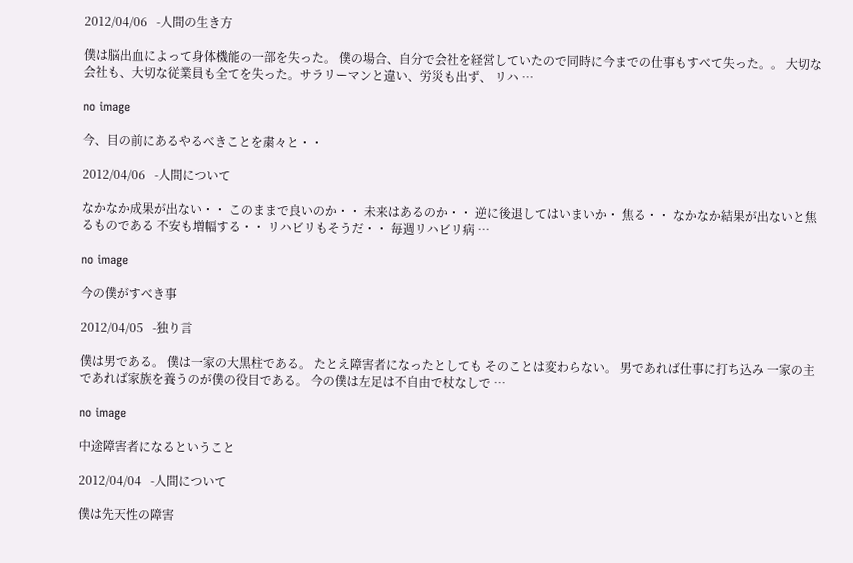2012/04/06   -人間の生き方

僕は脳出血によって身体機能の一部を失った。 僕の場合、自分で会社を経営していたので同時に今までの仕事もすべて失った。。 大切な会社も、大切な従業員も全てを失った。サラリーマンと違い、労災も出ず、 リハ …

no image

今、目の前にあるやるべきことを粛々と・・

2012/04/06   -人間について

なかなか成果が出ない・・ このままで良いのか・・ 未来はあるのか・・ 逆に後退してはいまいか・ 焦る・・ なかなか結果が出ないと焦るものである 不安も増幅する・・ リハビリもそうだ・・ 毎週リハビリ病 …

no image

今の僕がすべき事

2012/04/05   -独り言

僕は男である。 僕は一家の大黒柱である。 たとえ障害者になったとしても そのことは変わらない。 男であれば仕事に打ち込み 一家の主であれば家族を養うのが僕の役目である。 今の僕は左足は不自由で杖なしで …

no image

中途障害者になるということ

2012/04/04   -人間について

僕は先天性の障害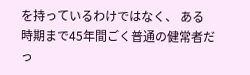を持っているわけではなく、 ある時期まで45年間ごく普通の健常者だっ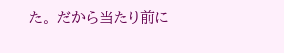た。 だから当たり前に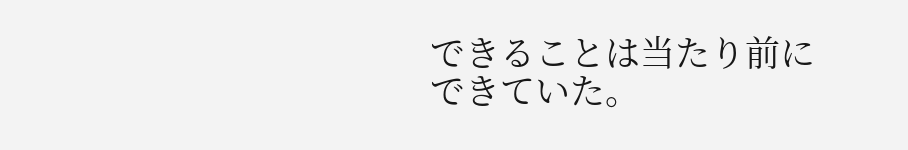できることは当たり前にできていた。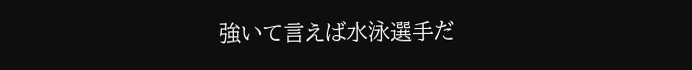強いて言えば水泳選手だ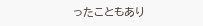ったこともあり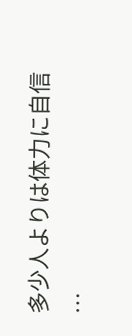多少人よりは体力に自信 …